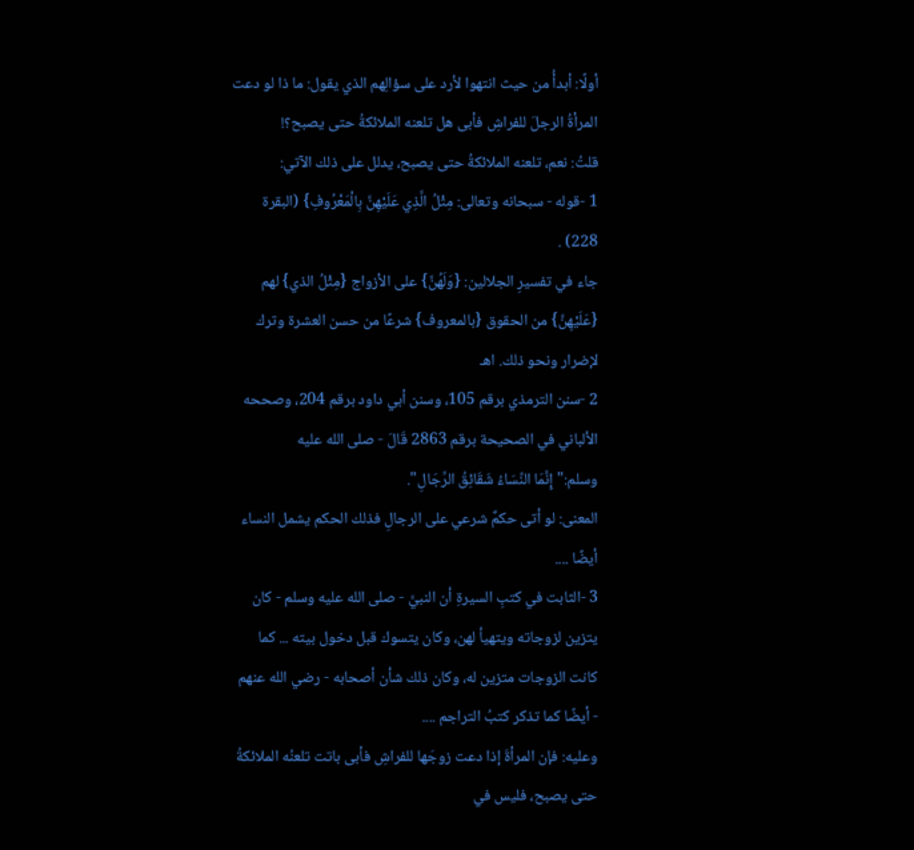أولًا: أبدأُ من حيث انتهوا لأرد على سؤالِهم الذي يقول: ما ذا لو دعت المرأةُ الرجلَ للفراشِ فأبى هل تلعنه الملائكةُ حتى يصبح؟!
قلتُ: نعم، تلعنه الملائكةُ حتى يصبح، يدلل على ذلك الآتي:
1 -قوله - سبحانه وتعالى: مِثْلُ الَّذِي عَلَيْهِنَّ بِالْمَعْرُوفِ} (البقرة 228) .
جاء في تفسيرِ الجلالين: {وَلَهُنَّ} على الأزواج {مِثْلُ الذي} لهم {عَلَيْهِنَّ} من الحقوق {بالمعروف} شرعًا من حسن العشرة وترك لإضرار ونحو ذلك. اهـ
2 -سنن الترمذي برقم 105، وسنن أبي داود برقم 204، وصححه الألباني في الصحيحة برقم 2863 قَالَ - صلى الله عليه وسلم:"إِنَّمَا النِّسَاءُ شَقَائِقُ الرِّجَالِ".
المعنى: لو أتى حكمٌ شرعي على الرجالِ فذلك الحكم يشمل النساء أيضًا ....
3 -الثابت في كتبِ السيرةِ أن النبيَّ - صلى الله عليه وسلم - كان يتزين لزوجاته ويتهيأ لهن، وكان يتسوك قبل دخول بيته ... كما كانت الزوجات متزين له، وكان ذلك شأن أصحابه - رضي الله عنهم - أيضًا كما تذكر كتبُ التراجم ....
وعليه: فإن المرأةَ إذا دعت زوجَها للفراشِ فأبى باتت تلعنُه الملائكةُ حتى يصبح، فليس في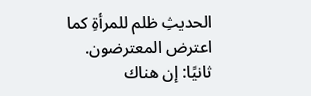الحديثِ ظلم للمرأةِ كما اعترض المعترضون.
ثانيًا: إن هناك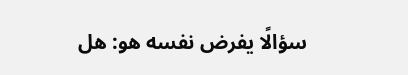سؤالًا يفرض نفسه هو: هل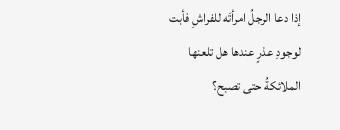إذا دعا الرجلُ امرأتَه للفراشِ فأبت لوجودِ عذرٍ عندها هل تلعنها الملائكةُ حتى تصبح؟